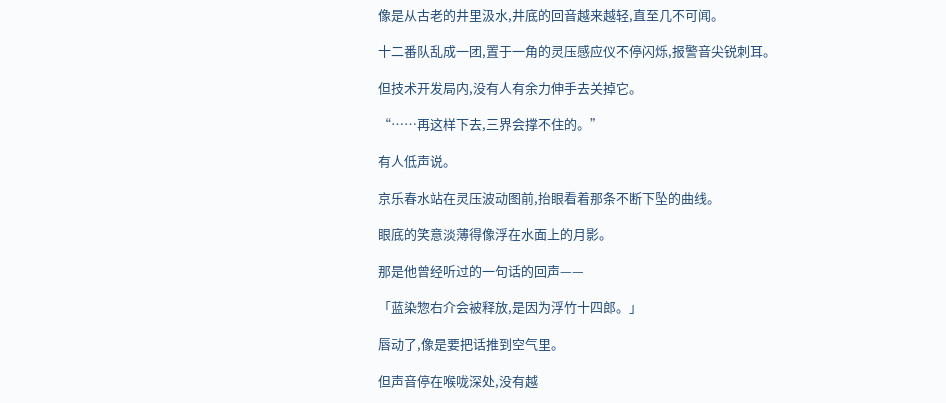像是从古老的井里汲水,井底的回音越来越轻,直至几不可闻。

十二番队乱成一团,置于一角的灵压感应仪不停闪烁,报警音尖锐刺耳。

但技术开发局内,没有人有余力伸手去关掉它。

“……再这样下去,三界会撑不住的。”

有人低声说。

京乐春水站在灵压波动图前,抬眼看着那条不断下坠的曲线。

眼底的笑意淡薄得像浮在水面上的月影。

那是他曾经听过的一句话的回声——

「蓝染惣右介会被释放,是因为浮竹十四郎。」

唇动了,像是要把话推到空气里。

但声音停在喉咙深处,没有越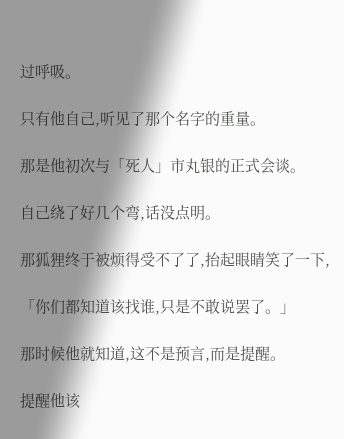过呼吸。

只有他自己,听见了那个名字的重量。

那是他初次与「死人」市丸银的正式会谈。

自己绕了好几个弯,话没点明。

那狐狸终于被烦得受不了了,抬起眼睛笑了一下,

「你们都知道该找谁,只是不敢说罢了。」

那时候他就知道,这不是预言,而是提醒。

提醒他该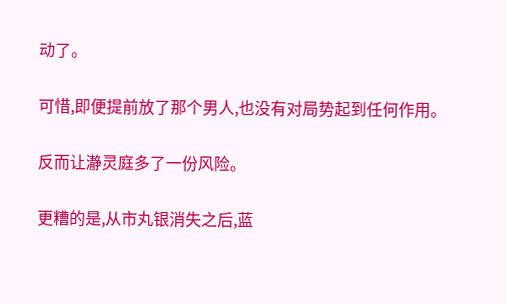动了。

可惜,即便提前放了那个男人,也没有对局势起到任何作用。

反而让瀞灵庭多了一份风险。

更糟的是,从市丸银消失之后,蓝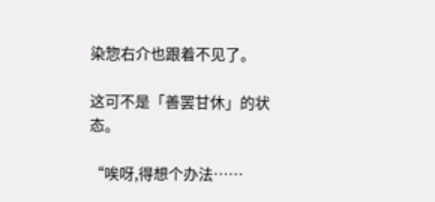染惣右介也跟着不见了。

这可不是「善罢甘休」的状态。

“唉呀,得想个办法……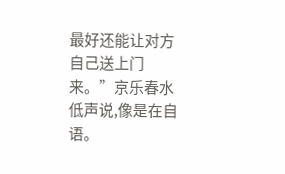最好还能让对方自己送上门来。”京乐春水低声说,像是在自语。